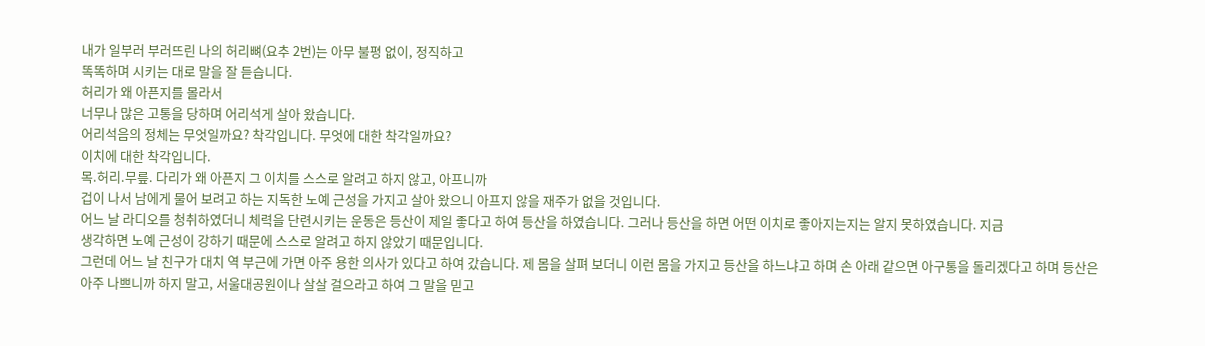내가 일부러 부러뜨린 나의 허리뼈(요추 2번)는 아무 불평 없이, 정직하고
똑똑하며 시키는 대로 말을 잘 듣습니다.
허리가 왜 아픈지를 몰라서
너무나 많은 고통을 당하며 어리석게 살아 왔습니다.
어리석음의 정체는 무엇일까요? 착각입니다. 무엇에 대한 착각일까요?
이치에 대한 착각입니다.
목.허리.무릎. 다리가 왜 아픈지 그 이치를 스스로 알려고 하지 않고, 아프니까
겁이 나서 남에게 물어 보려고 하는 지독한 노예 근성을 가지고 살아 왔으니 아프지 않을 재주가 없을 것입니다.
어느 날 라디오를 청취하였더니 체력을 단련시키는 운동은 등산이 제일 좋다고 하여 등산을 하였습니다. 그러나 등산을 하면 어떤 이치로 좋아지는지는 알지 못하였습니다. 지금
생각하면 노예 근성이 강하기 때문에 스스로 알려고 하지 않았기 때문입니다.
그런데 어느 날 친구가 대치 역 부근에 가면 아주 용한 의사가 있다고 하여 갔습니다. 제 몸을 살펴 보더니 이런 몸을 가지고 등산을 하느냐고 하며 손 아래 같으면 아구통을 돌리겠다고 하며 등산은
아주 나쁘니까 하지 말고, 서울대공원이나 살살 걸으라고 하여 그 말을 믿고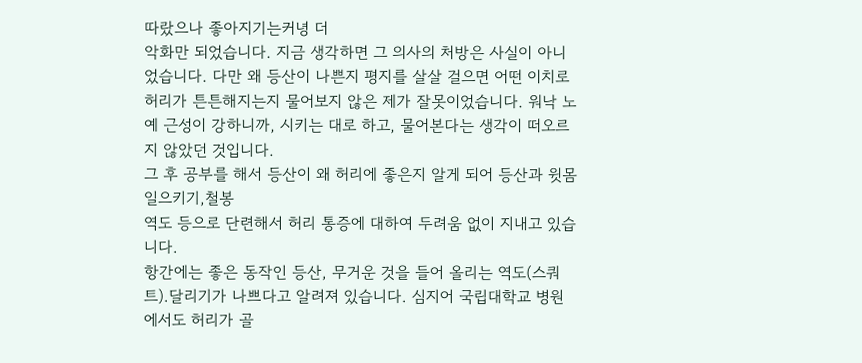따랐으나 좋아지기는커녕 더
악화만 되었습니다. 지금 생각하면 그 의사의 처방은 사실이 아니었습니다. 다만 왜 등산이 나쁜지 평지를 살살 걸으면 어떤 이치로 허리가 튼튼해지는지 물어보지 않은 제가 잘못이었습니다. 워낙 노예 근성이 강하니까, 시키는 대로 하고, 물어본다는 생각이 떠오르지 않았던 것입니다.
그 후 공부를 해서 등산이 왜 허리에 좋은지 알게 되어 등산과 윗몸 일으키기,철봉
역도 등으로 단련해서 허리 통증에 대하여 두려움 없이 지내고 있습니다.
항간에는 좋은 동작인 등산, 무거운 것을 들어 올리는 역도(스쿼트).달리기가 나쁘다고 알려져 있습니다. 심지어 국립대학교 병원에서도 허리가 골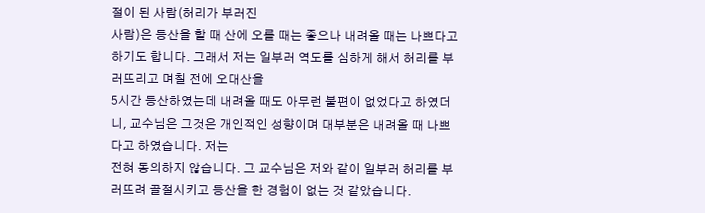절이 된 사람(허리가 부러진
사람)은 등산을 할 때 산에 오를 때는 좋으나 내려올 때는 나쁘다고 하기도 합니다. 그래서 저는 일부러 역도를 심하게 해서 허리를 부러뜨리고 며칠 전에 오대산을
5시간 등산하였는데 내려올 때도 아무런 불편이 없었다고 하였더니, 교수님은 그것은 개인적인 성향이며 대부분은 내려올 때 나쁘다고 하였습니다. 저는
전혀 동의하지 않습니다. 그 교수님은 저와 같이 일부러 허리를 부러뜨려 골절시키고 등산을 한 경험이 없는 것 같았습니다.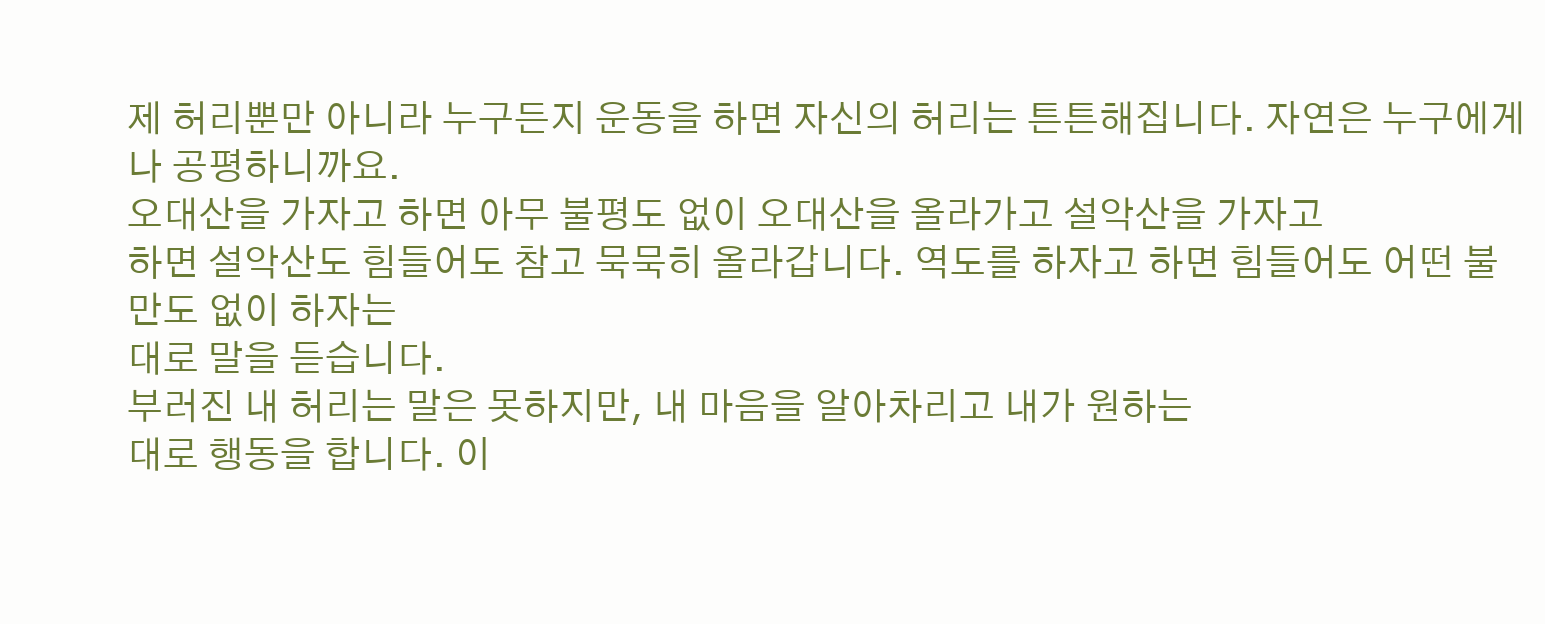제 허리뿐만 아니라 누구든지 운동을 하면 자신의 허리는 튼튼해집니다. 자연은 누구에게나 공평하니까요.
오대산을 가자고 하면 아무 불평도 없이 오대산을 올라가고 설악산을 가자고
하면 설악산도 힘들어도 참고 묵묵히 올라갑니다. 역도를 하자고 하면 힘들어도 어떤 불만도 없이 하자는
대로 말을 듣습니다.
부러진 내 허리는 말은 못하지만, 내 마음을 알아차리고 내가 원하는
대로 행동을 합니다. 이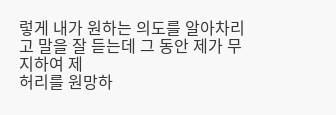렇게 내가 원하는 의도를 알아차리고 말을 잘 듣는데 그 동안 제가 무지하여 제
허리를 원망하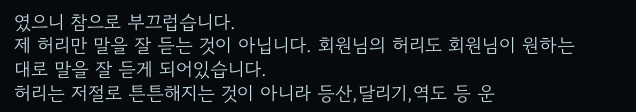였으니 참으로 부끄럽습니다.
제 허리만 말을 잘 듣는 것이 아닙니다. 회원님의 허리도 회원님이 원하는 대로 말을 잘 듣게 되어있습니다.
허리는 저절로 튼튼해지는 것이 아니라 등산,달리기,역도 등 운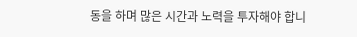동을 하며 많은 시간과 노력을 투자해야 합니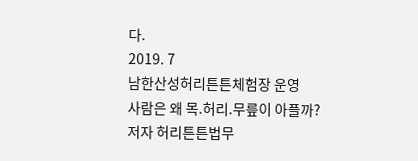다.
2019. 7
남한산성허리튼튼체험장 운영
사람은 왜 목.허리.무릎이 아플까?
저자 허리튼튼법무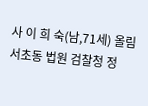사 이 희 숙(남,71세) 올림
서초동 법원 검찰청 정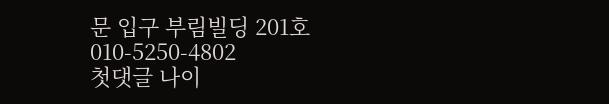문 입구 부림빌딩 201호
010-5250-4802
첫댓글 나이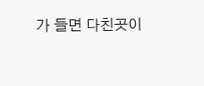가 들면 다친곳이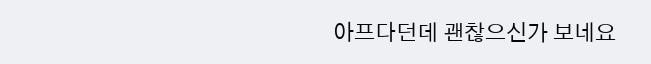아프다던데 괜찮으신가 보네요